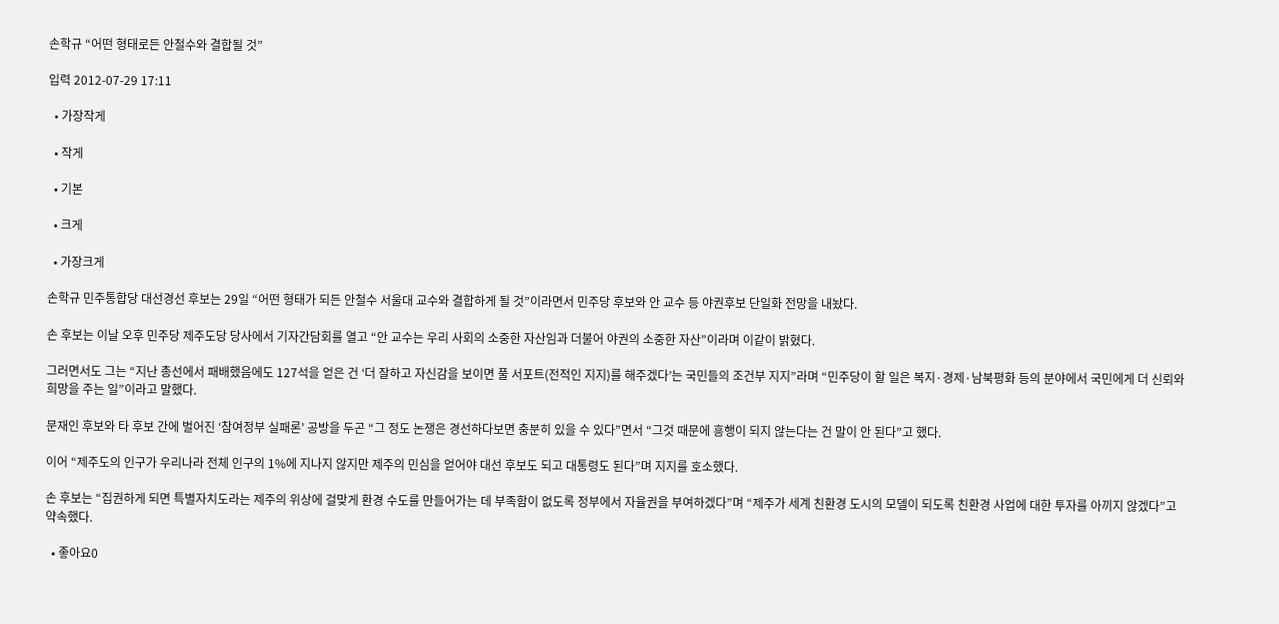손학규 “어떤 형태로든 안철수와 결합될 것”

입력 2012-07-29 17:11

  • 가장작게

  • 작게

  • 기본

  • 크게

  • 가장크게

손학규 민주통합당 대선경선 후보는 29일 “어떤 형태가 되든 안철수 서울대 교수와 결합하게 될 것”이라면서 민주당 후보와 안 교수 등 야권후보 단일화 전망을 내놨다.

손 후보는 이날 오후 민주당 제주도당 당사에서 기자간담회를 열고 “안 교수는 우리 사회의 소중한 자산임과 더불어 야권의 소중한 자산”이라며 이같이 밝혔다.

그러면서도 그는 “지난 총선에서 패배했음에도 127석을 얻은 건 ‘더 잘하고 자신감을 보이면 풀 서포트(전적인 지지)를 해주겠다’는 국민들의 조건부 지지”라며 “민주당이 할 일은 복지·경제·남북평화 등의 분야에서 국민에게 더 신뢰와 희망을 주는 일”이라고 말했다.

문재인 후보와 타 후보 간에 벌어진 ‘참여정부 실패론’ 공방을 두곤 “그 정도 논쟁은 경선하다보면 충분히 있을 수 있다”면서 “그것 때문에 흥행이 되지 않는다는 건 말이 안 된다”고 했다.

이어 “제주도의 인구가 우리나라 전체 인구의 1%에 지나지 않지만 제주의 민심을 얻어야 대선 후보도 되고 대통령도 된다”며 지지를 호소했다.

손 후보는 “집권하게 되면 특별자치도라는 제주의 위상에 걸맞게 환경 수도를 만들어가는 데 부족함이 없도록 정부에서 자율권을 부여하겠다”며 “제주가 세계 친환경 도시의 모델이 되도록 친환경 사업에 대한 투자를 아끼지 않겠다”고 약속했다.

  • 좋아요0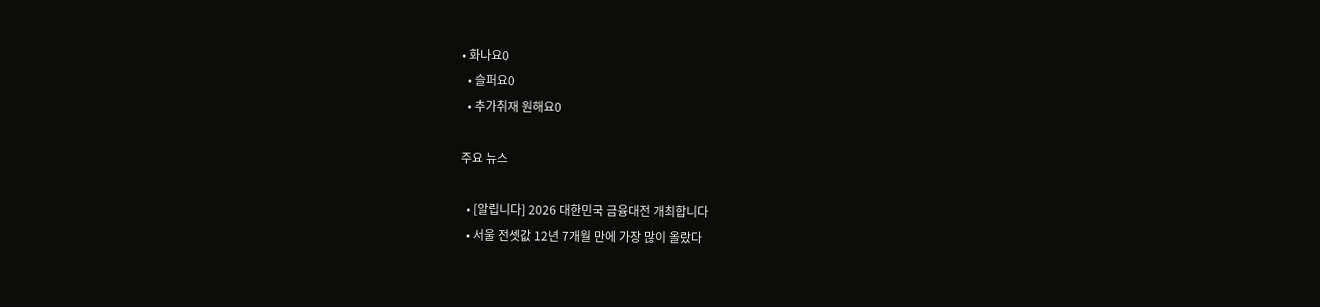• 화나요0
  • 슬퍼요0
  • 추가취재 원해요0

주요 뉴스

  • [알립니다] 2026 대한민국 금융대전 개최합니다
  • 서울 전셋값 12년 7개월 만에 가장 많이 올랐다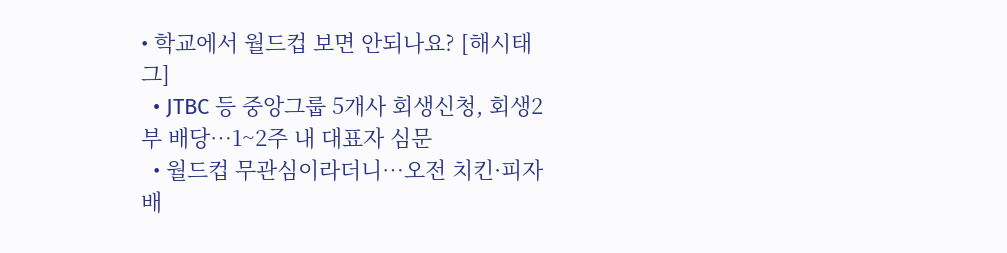• 학교에서 월드컵 보면 안되나요? [해시태그]
  • JTBC 등 중앙그룹 5개사 회생신청, 회생2부 배당…1~2주 내 대표자 심문
  • 월드컵 무관심이라더니…오전 치킨·피자 배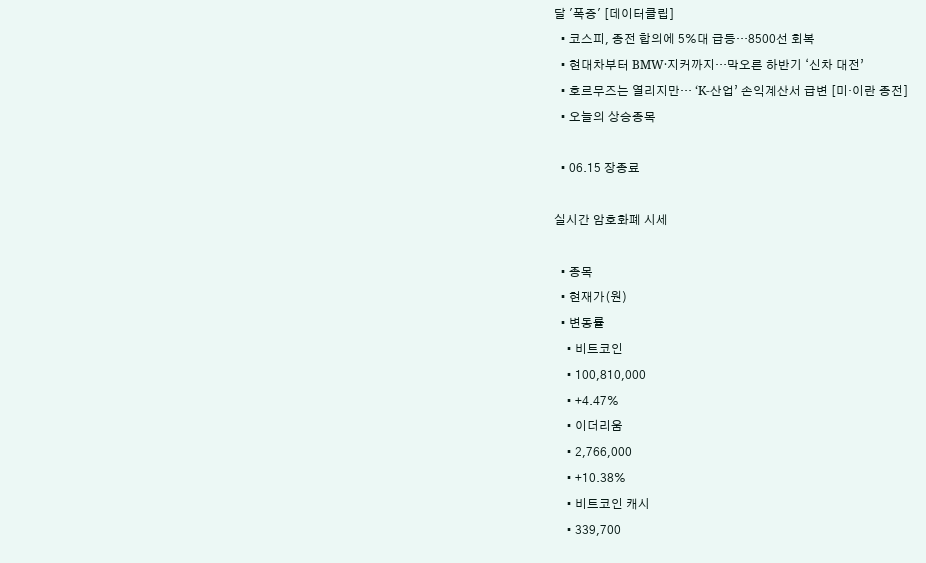달 '폭증' [데이터클립]
  • 코스피, 종전 합의에 5%대 급등…8500선 회복
  • 현대차부터 BMW·지커까지…막오른 하반기 ‘신차 대전’
  • 호르무즈는 열리지만… ‘K-산업’ 손익계산서 급변 [미·이란 종전]
  • 오늘의 상승종목

  • 06.15 장종료

실시간 암호화폐 시세

  • 종목
  • 현재가(원)
  • 변동률
    • 비트코인
    • 100,810,000
    • +4.47%
    • 이더리움
    • 2,766,000
    • +10.38%
    • 비트코인 캐시
    • 339,700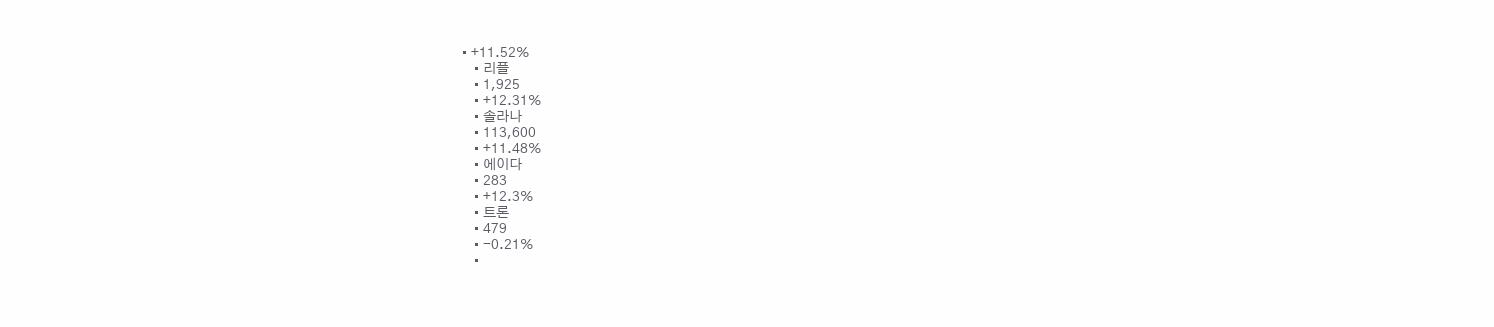• +11.52%
    • 리플
    • 1,925
    • +12.31%
    • 솔라나
    • 113,600
    • +11.48%
    • 에이다
    • 283
    • +12.3%
    • 트론
    • 479
    • -0.21%
    •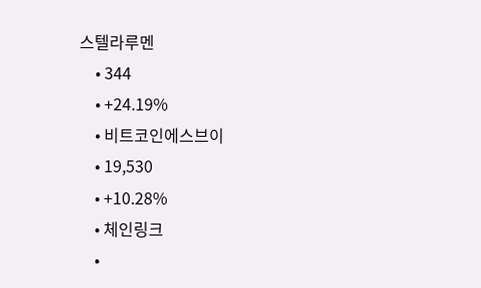스텔라루멘
    • 344
    • +24.19%
    • 비트코인에스브이
    • 19,530
    • +10.28%
    • 체인링크
    •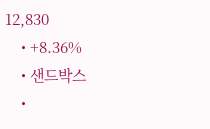12,830
    • +8.36%
    • 샌드박스
    •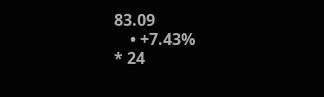83.09
    • +7.43%
* 24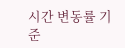시간 변동률 기준